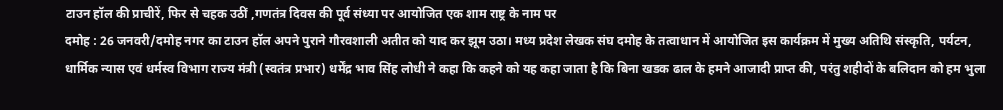टाउन हॉल की प्राचीरें, फिर से चहक उठीं ,गणतंत्र दिवस की पूर्व संध्या पर आयोजित एक शाम राष्ट्र के नाम पर
दमोह : 26 जनवरी/दमोह नगर का टाउन हॉल अपने पुराने गौरवशाली अतीत को याद कर झूम उठा। मध्य प्रदेश लेखक संघ दमोह के तत्वाधान में आयोजित इस कार्यक्रम में मुख्य अतिथि संस्कृति, पर्यटन, धार्मिक न्यास एवं धर्मस्व विभाग राज्य मंत्री (स्वतंत्र प्रभार) धर्मेंद्र भाव सिंह लोधी ने कहा कि कहने को यह कहा जाता है कि बिना खडक ढाल के हमने आजादी प्राप्त की, परंतु शहीदों के बलिदान को हम भुला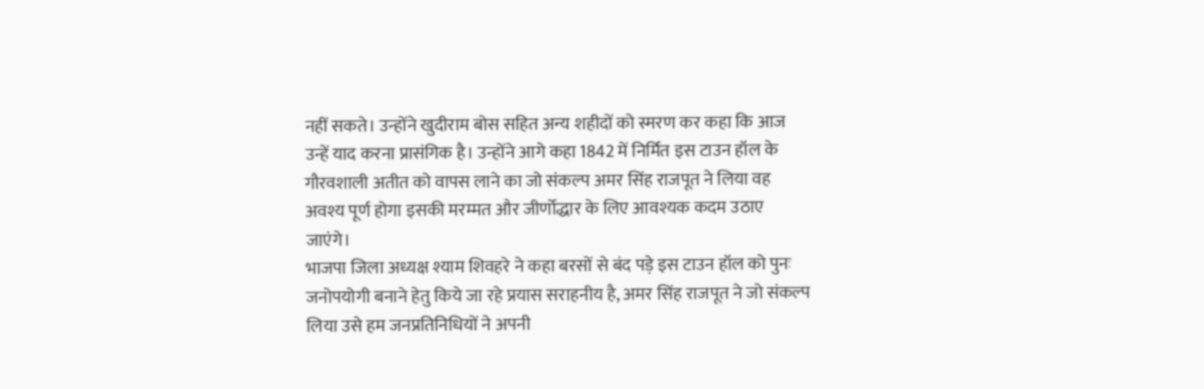नहीं सकते। उन्होंने खुदीराम बोस सहित अन्य शहीदों को स्मरण कर कहा कि आज उन्हें याद करना प्रासंगिक है। उन्होंने आगे कहा 1842 में निर्मित इस टाउन हॉल के गौरवशाली अतीत को वापस लाने का जो संकल्प अमर सिंह राजपूत ने लिया वह अवश्य पूर्ण होगा इसकी मरम्मत और जीर्णोद्धार के लिए आवश्यक कदम उठाए जाएंगे।
भाजपा जिला अध्यक्ष श्याम शिवहरे ने कहा बरसों से बंद पड़े इस टाउन हॉल को पुनः जनोपयोगी बनाने हेतु किये जा रहे प्रयास सराहनीय है, अमर सिंह राजपूत ने जो संकल्प लिया उसे हम जनप्रतिनिधियों ने अपनी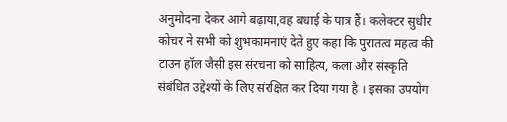अनुमोदना देकर आगे बढ़ाया,वह बधाई के पात्र हैं। कलेक्टर सुधीर कोचर ने सभी को शुभकामनाएं देते हुए कहा कि पुरातत्व महत्व की टाउन हॉल जैसी इस संरचना को साहित्य, कला और संस्कृति संबंधित उद्देश्यों के लिए संरक्षित कर दिया गया है । इसका उपयोग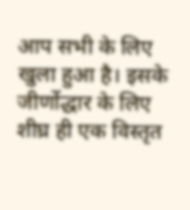आप सभी के लिए खुला हुआ है। इसके जीर्णोद्धार के लिए शीघ्र ही एक विस्तृत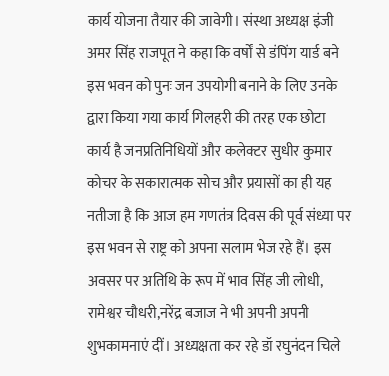कार्य योजना तैयार की जावेगी। संस्था अध्यक्ष इंजी अमर सिंह राजपूत ने कहा कि वर्षों से डंपिंग यार्ड बने इस भवन को पुनः जन उपयोगी बनाने के लिए उनके द्वारा किया गया कार्य गिलहरी की तरह एक छोटा कार्य है जनप्रतिनिधियों और कलेक्टर सुधीर कुमार कोचर के सकारात्मक सोच और प्रयासों का ही यह नतीजा है कि आज हम गणतंत्र दिवस की पूर्व संध्या पर इस भवन से राष्ट्र को अपना सलाम भेज रहे हैं। इस अवसर पर अतिथि के रूप में भाव सिंह जी लोधी, रामेश्वर चौधरी,नरेंद्र बजाज ने भी अपनी अपनी शुभकामनाएं दीं। अध्यक्षता कर रहे डॉ रघुनंदन चिले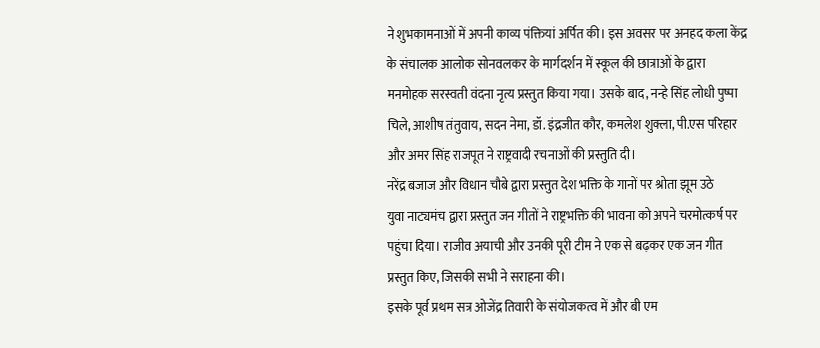ने शुभकामनाओं में अपनी काव्य पंक्तियां अर्पित की। इस अवसर पर अनहद कला केंद्र के संचालक आलोक सोनवलकर के मार्गदर्शन में स्कूल की छात्राओं के द्वारा मनमोहक सरस्वती वंदना नृत्य प्रस्तुत किया गया। उसके बाद, नन्हे सिंह लोधी पुष्पा चिले, आशीष तंतुवाय, सदन नेमा, डॉ. इंद्रजीत कौर, कमलेश शुक्ला, पी.एस परिहार और अमर सिंह राजपूत ने राष्ट्रवादी रचनाओं की प्रस्तुति दी।
नरेंद्र बजाज और विधान चौबे द्वारा प्रस्तुत देश भक्ति के गानों पर श्रोता झूम उठे
युवा नाट्यमंच द्वारा प्रस्तुत जन गीतों ने राष्ट्रभक्ति की भावना को अपने चरमोत्कर्ष पर पहुंचा दिया। राजीव अयाची और उनकी पूरी टीम ने एक से बढ़कर एक जन गीत प्रस्तुत किए, जिसकी सभी ने सराहना की।
इसके पूर्व प्रथम सत्र ओजेंद्र तिवारी के संयोजकत्व में और बी एम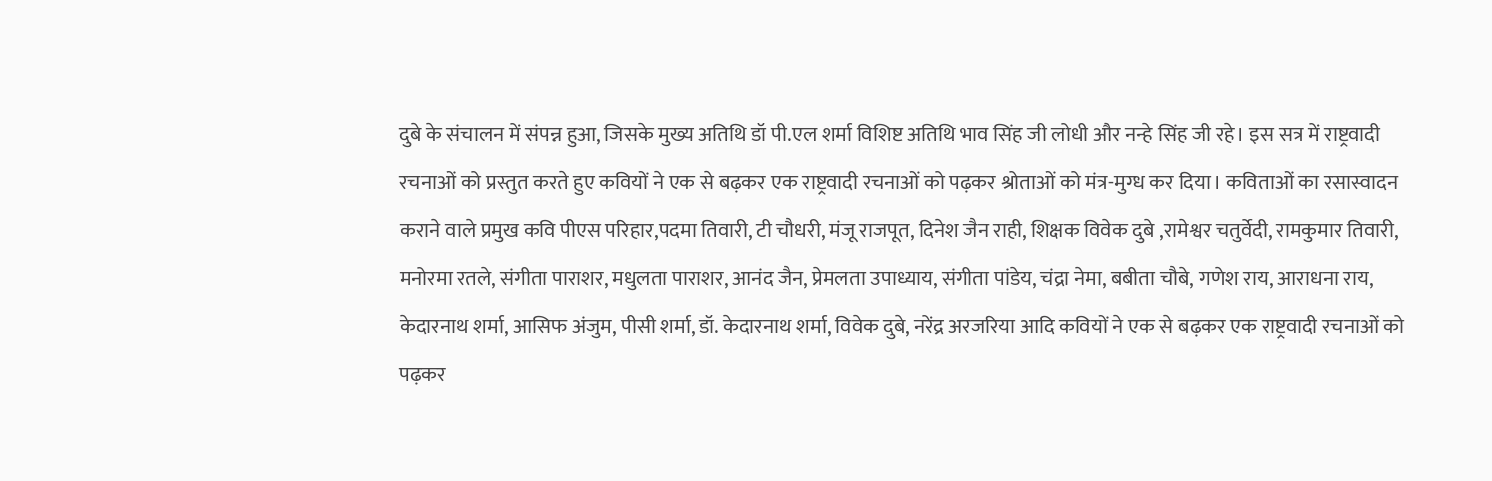दुबे के संचालन में संपन्न हुआ, जिसके मुख्य अतिथि डॉ पी.एल शर्मा विशिष्ट अतिथि भाव सिंह जी लोधी और नन्हे सिंह जी रहे। इस सत्र में राष्ट्रवादी रचनाओं को प्रस्तुत करते हुए कवियों ने एक से बढ़कर एक राष्ट्रवादी रचनाओं को पढ़कर श्रोताओं को मंत्र-मुग्ध कर दिया। कविताओं का रसास्वादन कराने वाले प्रमुख कवि पीएस परिहार,पदमा तिवारी, टी चौधरी, मंजू राजपूत, दिनेश जैन राही, शिक्षक विवेक दुबे ,रामेश्वर चतुर्वेदी, रामकुमार तिवारी, मनोरमा रतले, संगीता पाराशर, मधुलता पाराशर, आनंद जैन, प्रेमलता उपाध्याय, संगीता पांडेय, चंद्रा नेमा, बबीता चौबे, गणेश राय, आराधना राय, केदारनाथ शर्मा, आसिफ अंजुम, पीसी शर्मा, डॉ. केदारनाथ शर्मा, विवेक दुबे, नरेंद्र अरजरिया आदि कवियों ने एक से बढ़कर एक राष्ट्रवादी रचनाओं को पढ़कर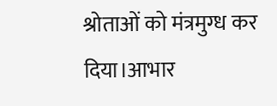श्रोताओं को मंत्रमुग्ध कर दिया।आभार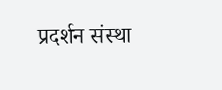प्रदर्शन संस्था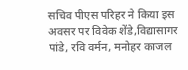सचिव पीएस परिहर ने किया इस अवसर पर विवेक शेंडे,विद्यासागर पांडे, रवि वर्मन, मनोहर काजल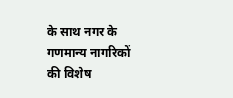के साथ नगर के गणमान्य नागरिकों की विशेष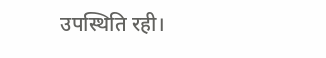उपस्थिति रही।